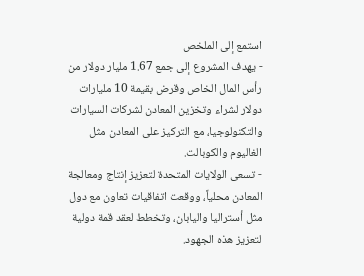استمع إلى الملخص
- يهدف المشروع إلى جمع 1.67 مليار دولار من رأس المال الخاص وقرض بقيمة 10 مليارات دولار لشراء وتخزين المعادن لشركات السيارات والتكنولوجيا، مع التركيز على المعادن مثل الغاليوم والكوبالت.
- تسعى الولايات المتحدة لتعزيز إنتاج ومعالجة المعادن محلياً، ووقعت اتفاقيات تعاون مع دول مثل أستراليا واليابان، وتخطط لعقد قمة دولية لتعزيز هذه الجهود.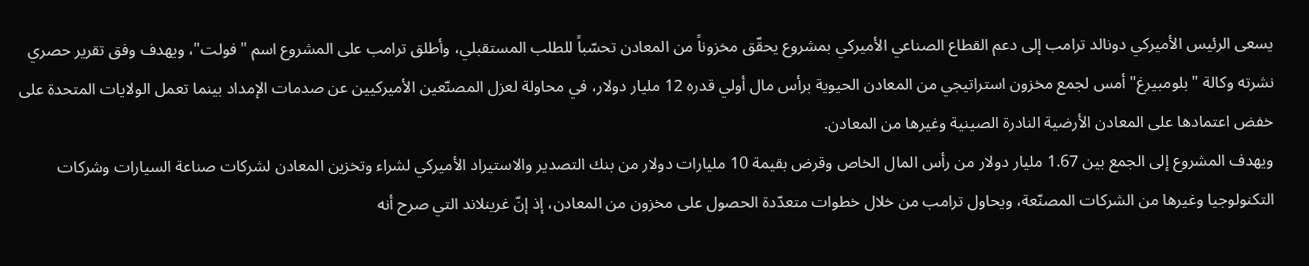يسعى الرئيس الأميركي دونالد ترامب إلى دعم القطاع الصناعي الأميركي بمشروع يحقّق مخزوناً من المعادن تحسّباً للطلب المستقبلي، وأطلق ترامب على المشروع اسم "فولت"، ويهدف وفق تقرير حصري نشرته وكالة "بلومبيرغ" أمس لجمع مخزون استراتيجي من المعادن الحيوية برأس مال أولي قدره 12 مليار دولار، في محاولة لعزل المصنّعين الأميركيين عن صدمات الإمداد بينما تعمل الولايات المتحدة على خفض اعتمادها على المعادن الأرضية النادرة الصينية وغيرها من المعادن.
ويهدف المشروع إلى الجمع بين 1.67 مليار دولار من رأس المال الخاص وقرض بقيمة 10 مليارات دولار من بنك التصدير والاستيراد الأميركي لشراء وتخزين المعادن لشركات صناعة السيارات وشركات التكنولوجيا وغيرها من الشركات المصنّعة، ويحاول ترامب من خلال خطوات متعدّدة الحصول على مخزون من المعادن، إذ إنّ غرينلاند التي صرح أنه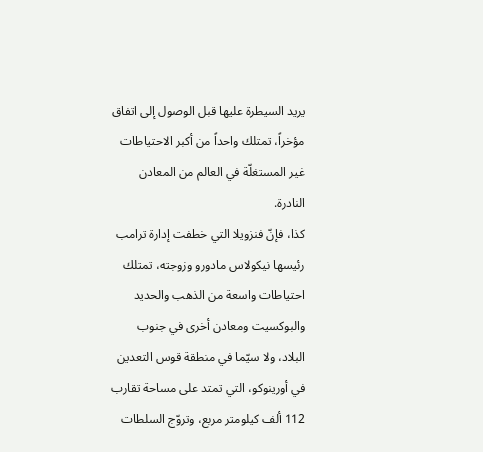يريد السيطرة عليها قبل الوصول إلى اتفاق مؤخراً، تمتلك واحداً من أكبر الاحتياطات غير المستغلّة في العالم من المعادن النادرة.
كذا، فإنّ فنزويلا التي خطفت إدارة ترامب رئيسها نيكولاس مادورو وزوجته، تمتلك احتياطات واسعة من الذهب والحديد والبوكسيت ومعادن أخرى في جنوب البلاد، ولا سيّما في منطقة قوس التعدين في أورينوكو، التي تمتد على مساحة تقارب 112 ألف كيلومتر مربع، وتروّج السلطات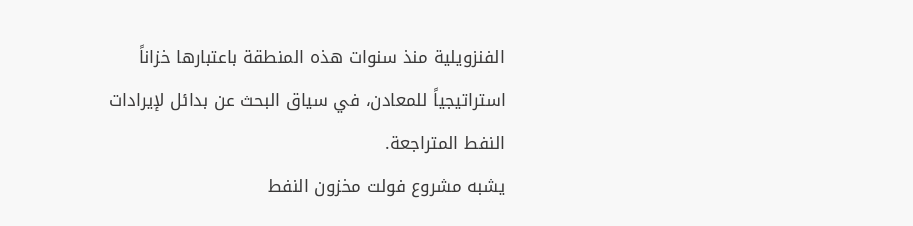الفنزويلية منذ سنوات هذه المنطقة باعتبارها خزاناً استراتيجياً للمعادن، في سياق البحث عن بدائل لإيرادات النفط المتراجعة.
يشبه مشروع فولت مخزون النفط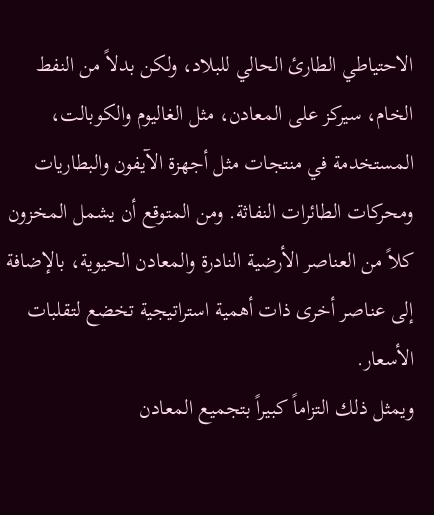الاحتياطي الطارئ الحالي للبلاد، ولكن بدلاً من النفط الخام، سيركز على المعادن، مثل الغاليوم والكوبالت، المستخدمة في منتجات مثل أجهزة الآيفون والبطاريات ومحركات الطائرات النفاثة. ومن المتوقع أن يشمل المخزون كلاً من العناصر الأرضية النادرة والمعادن الحيوية، بالإضافة إلى عناصر أخرى ذات أهمية استراتيجية تخضع لتقلبات الأسعار.
ويمثل ذلك التزاماً كبيراً بتجميع المعادن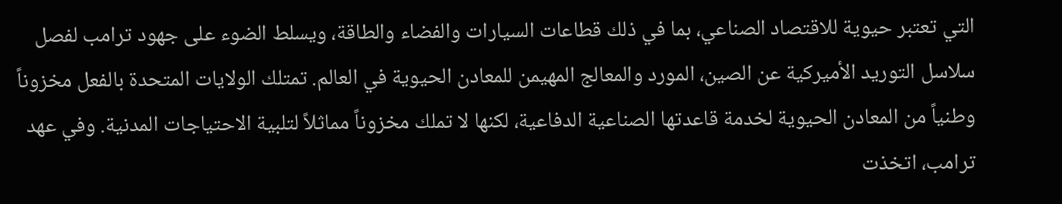التي تعتبر حيوية للاقتصاد الصناعي، بما في ذلك قطاعات السيارات والفضاء والطاقة، ويسلط الضوء على جهود ترامب لفصل سلاسل التوريد الأميركية عن الصين، المورد والمعالج المهيمن للمعادن الحيوية في العالم. تمتلك الولايات المتحدة بالفعل مخزوناً وطنياً من المعادن الحيوية لخدمة قاعدتها الصناعية الدفاعية، لكنها لا تملك مخزوناً مماثلاً لتلبية الاحتياجات المدنية. وفي عهد ترامب، اتخذت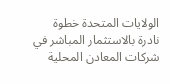الولايات المتحدة خطوة نادرة بالاستثمار المباشر في شركات المعادن المحلية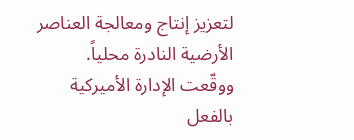لتعزيز إنتاج ومعالجة العناصر الأرضية النادرة محلياً.
ووقّعت الإدارة الأميركية بالفعل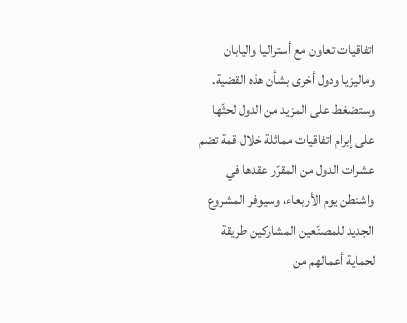اتفاقيات تعاون مع أستراليا واليابان وماليزيا ودول أخرى بشأن هذه القضية. وستضغط على المزيد من الدول لحثّها على إبرام اتفاقيات مماثلة خلال قمة تضم عشرات الدول من المقرّر عقدها في واشنطن يوم الأربعاء، وسيوفر المشروع الجديد للمصنّعين المشاركين طريقة لحماية أعمالهم من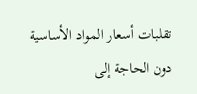تقلبات أسعار المواد الأساسية دون الحاجة إلى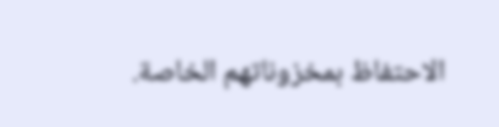الاحتفاظ بمخزوناتهم الخاصة.